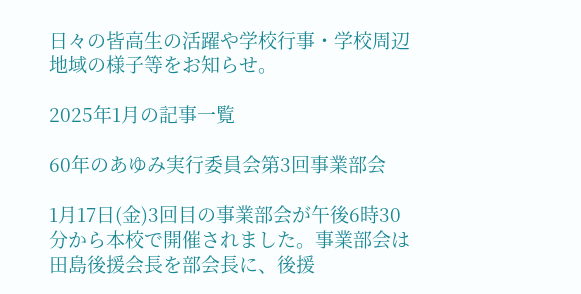日々の皆高生の活躍や学校行事・学校周辺地域の様子等をお知らせ。

2025年1月の記事一覧

60年のあゆみ実行委員会第3回事業部会

1月17日(金)3回目の事業部会が午後6時30分から本校で開催されました。事業部会は田島後援会長を部会長に、後援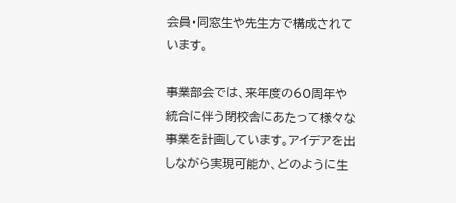会員・同窓生や先生方で構成されています。

事業部会では、来年度の60周年や統合に伴う閉校舎にあたって様々な事業を計画しています。アイデアを出しながら実現可能か、どのように生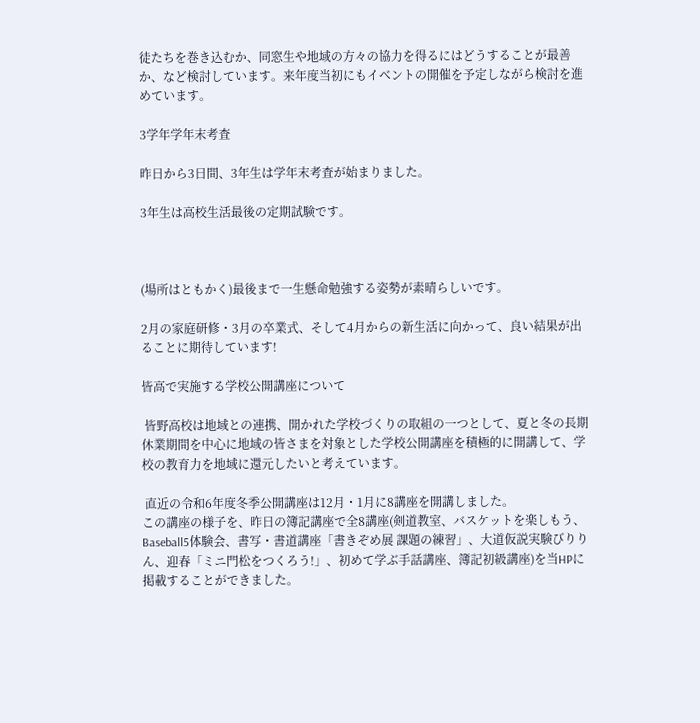徒たちを巻き込むか、同窓生や地域の方々の協力を得るにはどうすることが最善か、など検討しています。来年度当初にもイベントの開催を予定しながら検討を進めています。

3学年学年末考査

昨日から3日間、3年生は学年末考査が始まりました。

3年生は高校生活最後の定期試験です。



(場所はともかく)最後まで一生懸命勉強する姿勢が素晴らしいです。

2月の家庭研修・3月の卒業式、そして4月からの新生活に向かって、良い結果が出ることに期待しています!

皆高で実施する学校公開講座について

 皆野高校は地域との連携、開かれた学校づくりの取組の一つとして、夏と冬の長期休業期間を中心に地域の皆さまを対象とした学校公開講座を積極的に開講して、学校の教育力を地域に還元したいと考えています。

 直近の令和6年度冬季公開講座は12月・1月に8講座を開講しました。
この講座の様子を、昨日の簿記講座で全8講座(剣道教室、バスケットを楽しもう、Baseball5体験会、書写・書道講座「書きぞめ展 課題の練習」、大道仮説実験びりりん、迎春「ミニ門松をつくろう!」、初めて学ぶ手話講座、簿記初級講座)を当HPに掲載することができました。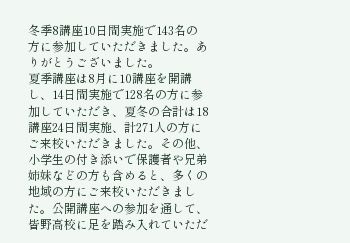冬季8講座10日間実施で143名の方に参加していただきました。ありがとうございました。
夏季講座は8月に10講座を開講し、14日間実施で128名の方に参加していただき、夏冬の合計は18講座24日間実施、計271人の方にご来校いただきました。その他、小学生の付き添いで保護者や兄弟姉妹などの方も含めると、多くの地域の方にご来校いただきました。公開講座への参加を通して、皆野高校に足を踏み入れていただ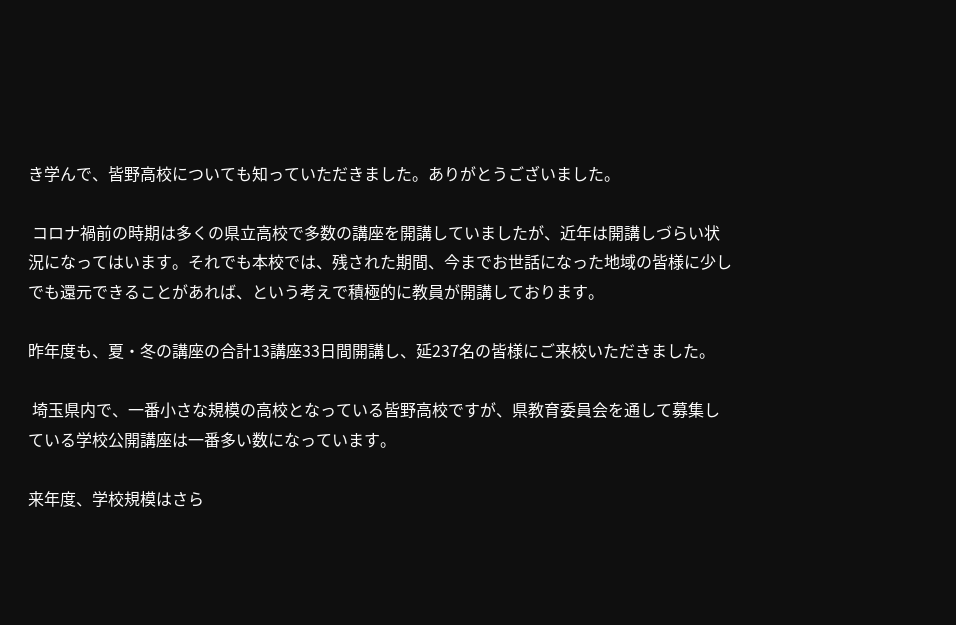き学んで、皆野高校についても知っていただきました。ありがとうございました。

 コロナ禍前の時期は多くの県立高校で多数の講座を開講していましたが、近年は開講しづらい状況になってはいます。それでも本校では、残された期間、今までお世話になった地域の皆様に少しでも還元できることがあれば、という考えで積極的に教員が開講しております。

昨年度も、夏・冬の講座の合計13講座33日間開講し、延237名の皆様にご来校いただきました。

 埼玉県内で、一番小さな規模の高校となっている皆野高校ですが、県教育委員会を通して募集している学校公開講座は一番多い数になっています。

来年度、学校規模はさら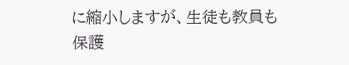に縮小しますが、生徒も教員も保護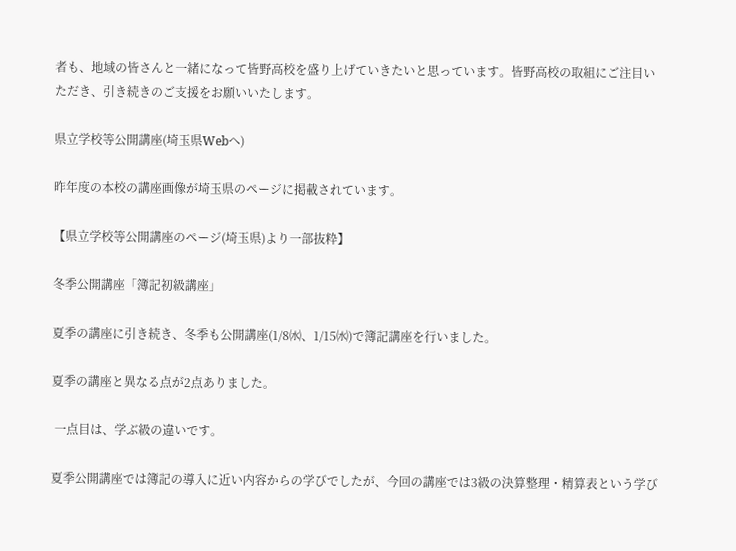者も、地域の皆さんと一緒になって皆野高校を盛り上げていきたいと思っています。皆野高校の取組にご注目いただき、引き続きのご支援をお願いいたします。

県立学校等公開講座(埼玉県Webへ)

昨年度の本校の講座画像が埼玉県のページに掲載されています。

【県立学校等公開講座のページ(埼玉県)より一部抜粋】

冬季公開講座「簿記初級講座」

夏季の講座に引き続き、冬季も公開講座(1/8㈬、1/15㈬)で簿記講座を行いました。

夏季の講座と異なる点が2点ありました。

 一点目は、学ぶ級の違いです。

夏季公開講座では簿記の導入に近い内容からの学びでしたが、今回の講座では3級の決算整理・精算表という学び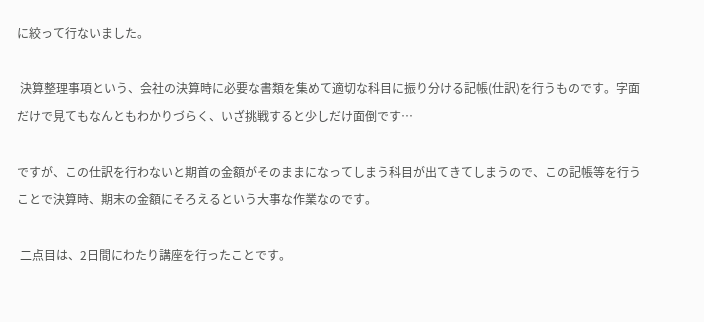に絞って行ないました。

 決算整理事項という、会社の決算時に必要な書類を集めて適切な科目に振り分ける記帳(仕訳)を行うものです。字面だけで見てもなんともわかりづらく、いざ挑戦すると少しだけ面倒です…

ですが、この仕訳を行わないと期首の金額がそのままになってしまう科目が出てきてしまうので、この記帳等を行うことで決算時、期末の金額にそろえるという大事な作業なのです。

 二点目は、2日間にわたり講座を行ったことです。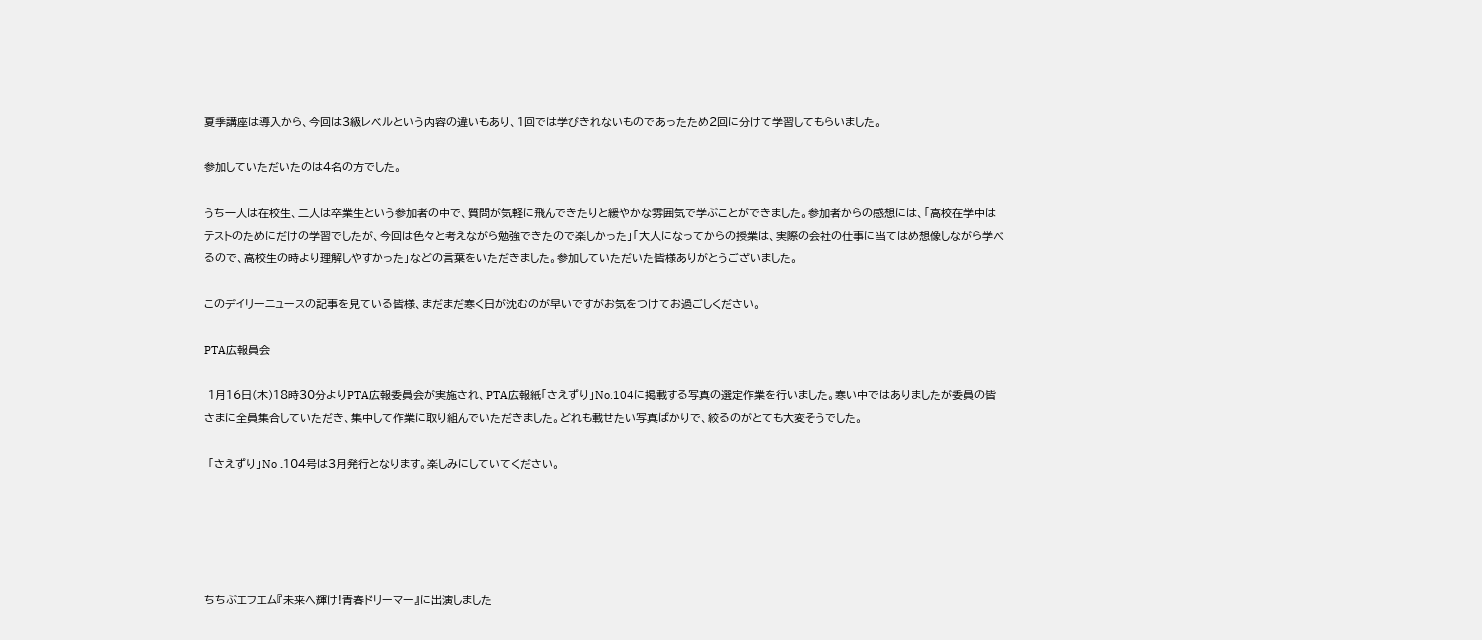夏季講座は導入から、今回は3級レベルという内容の違いもあり、1回では学びきれないものであったため2回に分けて学習してもらいました。

参加していただいたのは4名の方でした。

うち一人は在校生、二人は卒業生という参加者の中で、質問が気軽に飛んできたりと緩やかな雰囲気で学ぶことができました。参加者からの感想には、「高校在学中はテストのためにだけの学習でしたが、今回は色々と考えながら勉強できたので楽しかった」「大人になってからの授業は、実際の会社の仕事に当てはめ想像しながら学べるので、高校生の時より理解しやすかった」などの言葉をいただきました。参加していただいた皆様ありがとうございました。

このデイリーニュースの記事を見ている皆様、まだまだ寒く日が沈むのが早いですがお気をつけてお過ごしください。

PTA広報員会

 1月16日(木)18時30分よりPTA広報委員会が実施され、PTA広報紙「さえずり」No.104に掲載する写真の選定作業を行いました。寒い中ではありましたが委員の皆さまに全員集合していただき、集中して作業に取り組んでいただきました。どれも載せたい写真ばかりで、絞るのがとても大変そうでした。

 「さえずり」No .104号は3月発行となります。楽しみにしていてください。





ちちぶエフエム『未来へ輝け!青春ドリーマー』に出演しました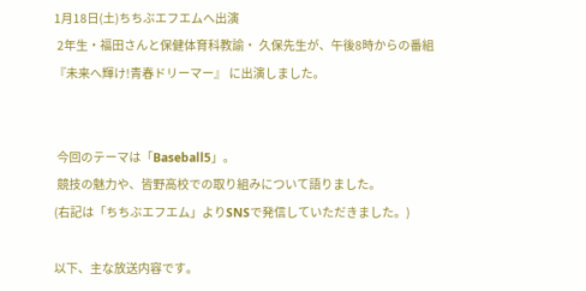1月18日(土)ちちぶエフエムへ出演
 2年生・福田さんと保健体育科教諭・ 久保先生が、午後8時からの番組『未来へ輝け!青春ドリーマー』 に出演しました。


 今回のテーマは「Baseball5」。
 競技の魅力や、皆野高校での取り組みについて語りました。
(右記は「ちちぶエフエム」よりSNSで発信していただきました。)

以下、主な放送内容です。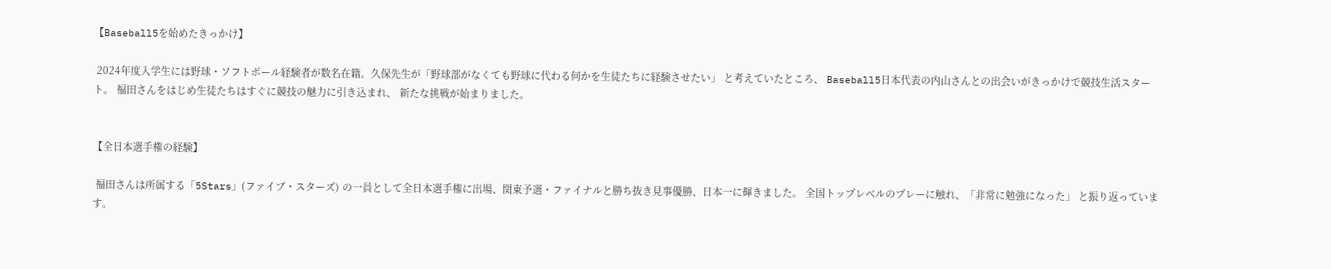【Baseball5を始めたきっかけ】

 2024年度入学生には野球・ソフトボール経験者が数名在籍。久保先生が「野球部がなくても野球に代わる何かを生徒たちに経験させたい」 と考えていたところ、 Baseball5日本代表の内山さんとの出会いがきっかけで競技生活スタート。 福田さんをはじめ生徒たちはすぐに競技の魅力に引き込まれ、 新たな挑戦が始まりました。


【全日本選手権の経験】

 福田さんは所属する「5Stars」(ファイブ・スターズ) の一員として全日本選手権に出場、関東予選・ファイナルと勝ち抜き見事優勝、日本一に輝きました。 全国トップレベルのプレーに触れ、「非常に勉強になった」 と振り返っています。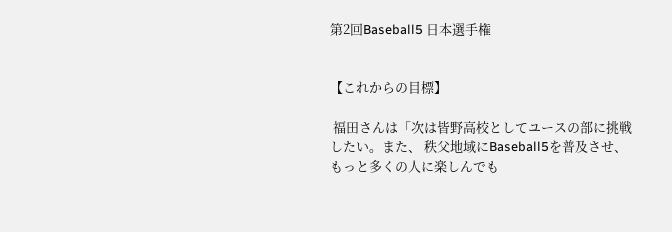第2回Baseball5 日本選手権


【これからの目標】

 福田さんは「次は皆野高校としてユースの部に挑戦したい。また、 秩父地域にBaseball5を普及させ、 もっと多くの人に楽しんでも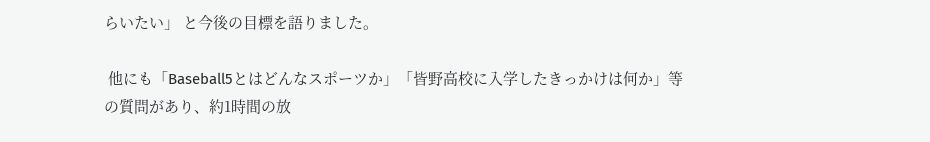らいたい」 と今後の目標を語りました。

 他にも「Baseball5とはどんなスポーツか」「皆野高校に入学したきっかけは何か」等の質問があり、約1時間の放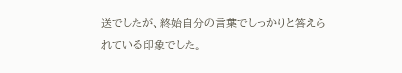送でしたが、終始自分の言葉でしっかりと答えられている印象でした。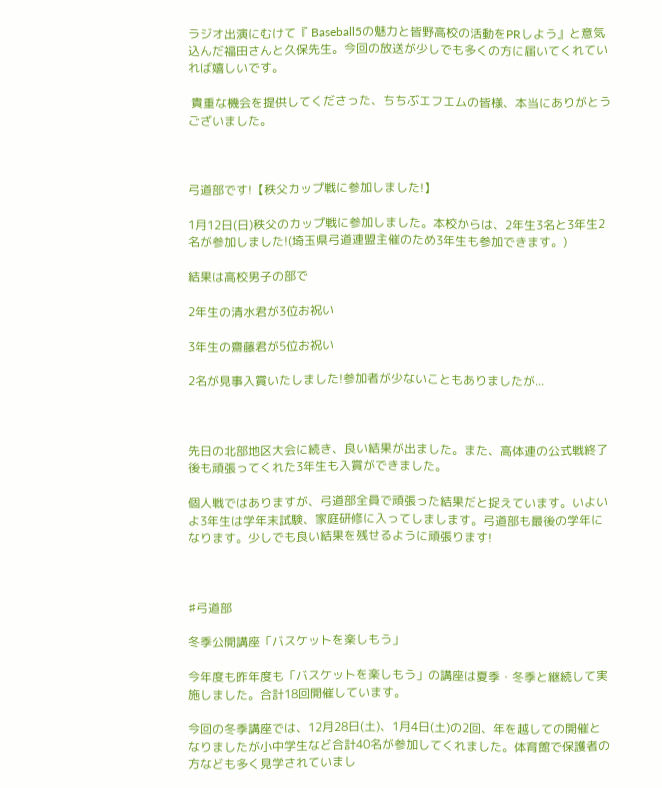ラジオ出演にむけて『 Baseball5の魅力と皆野高校の活動をPRしよう』と意気込んだ福田さんと久保先生。今回の放送が少しでも多くの方に届いてくれていれば嬉しいです。

 貴重な機会を提供してくださった、ちちぶエフエムの皆様、本当にありがとうございました。



弓道部です!【秩父カップ戦に参加しました!】

1月12日(日)秩父のカップ戦に参加しました。本校からは、2年生3名と3年生2名が参加しました!(埼玉県弓道連盟主催のため3年生も参加できます。)

結果は高校男子の部で

2年生の清水君が3位お祝い

3年生の齋藤君が5位お祝い

2名が見事入賞いたしました!参加者が少ないこともありましたが...



先日の北部地区大会に続き、良い結果が出ました。また、高体連の公式戦終了後も頑張ってくれた3年生も入賞ができました。

個人戦ではありますが、弓道部全員で頑張った結果だと捉えています。いよいよ3年生は学年末試験、家庭研修に入ってしまします。弓道部も最後の学年になります。少しでも良い結果を残せるように頑張ります!



♯弓道部

冬季公開講座「バスケットを楽しもう」

今年度も昨年度も「バスケットを楽しもう」の講座は夏季・冬季と継続して実施しました。合計18回開催しています。

今回の冬季講座では、12月28日(土)、1月4日(土)の2回、年を越しての開催となりましたが小中学生など合計40名が参加してくれました。体育館で保護者の方なども多く見学されていまし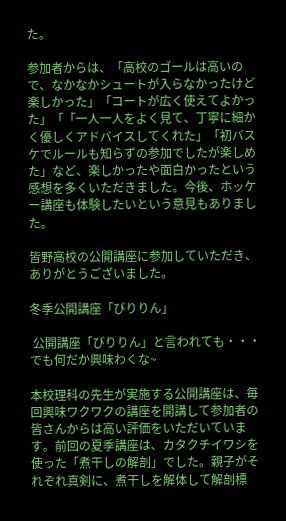た。

参加者からは、「高校のゴールは高いので、なかなかシュートが入らなかったけど楽しかった」「コートが広く使えてよかった」「「一人一人をよく見て、丁寧に細かく優しくアドバイスしてくれた」「初バスケでルールも知らずの参加でしたが楽しめた」など、楽しかったや面白かったという感想を多くいただきました。今後、ホッケー講座も体験したいという意見もありました。

皆野高校の公開講座に参加していただき、ありがとうございました。

冬季公開講座「びりりん」

 公開講座「びりりん」と言われても・・・ でも何だか興味わくな~

本校理科の先生が実施する公開講座は、毎回興味ワクワクの講座を開講して参加者の皆さんからは高い評価をいただいています。前回の夏季講座は、カタクチイワシを使った「煮干しの解剖」でした。親子がそれぞれ真剣に、煮干しを解体して解剖標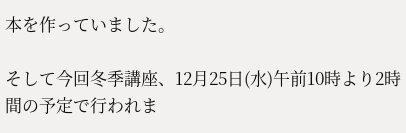本を作っていました。

そして今回冬季講座、12月25日(水)午前10時より2時間の予定で行われま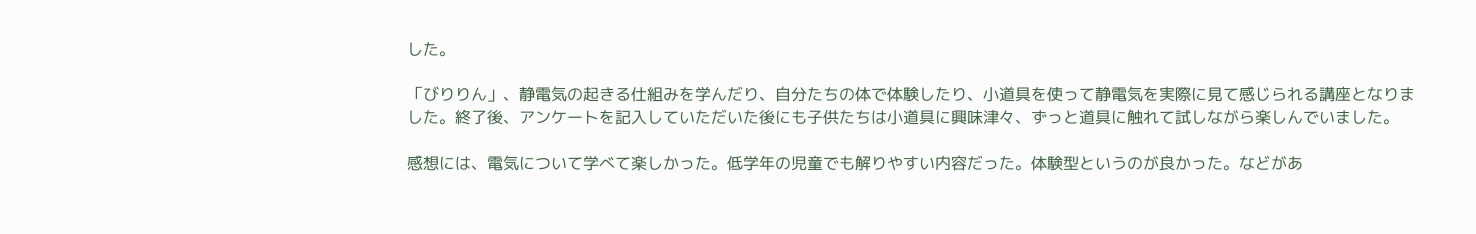した。

「びりりん」、静電気の起きる仕組みを学んだり、自分たちの体で体験したり、小道具を使って静電気を実際に見て感じられる講座となりました。終了後、アンケートを記入していただいた後にも子供たちは小道具に興味津々、ずっと道具に触れて試しながら楽しんでいました。

感想には、電気について学べて楽しかった。低学年の児童でも解りやすい内容だった。体験型というのが良かった。などがあ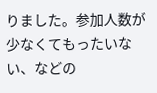りました。参加人数が少なくてもったいない、などの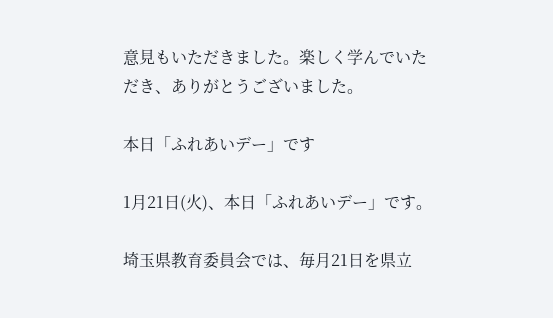意見もいただきました。楽しく学んでいただき、ありがとうございました。

本日「ふれあいデー」です

1月21日(火)、本日「ふれあいデー」です。

埼玉県教育委員会では、毎月21日を県立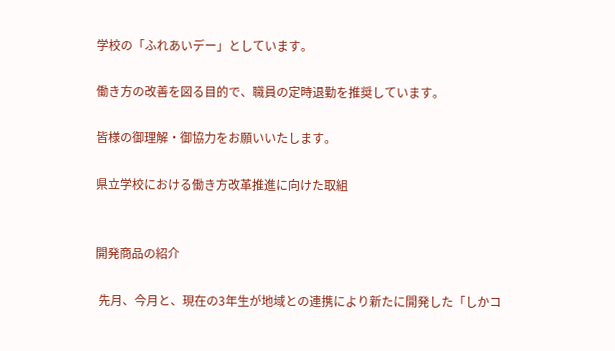学校の「ふれあいデー」としています。

働き方の改善を図る目的で、職員の定時退勤を推奨しています。

皆様の御理解・御協力をお願いいたします。

県立学校における働き方改革推進に向けた取組


開発商品の紹介

 先月、今月と、現在の3年生が地域との連携により新たに開発した「しかコ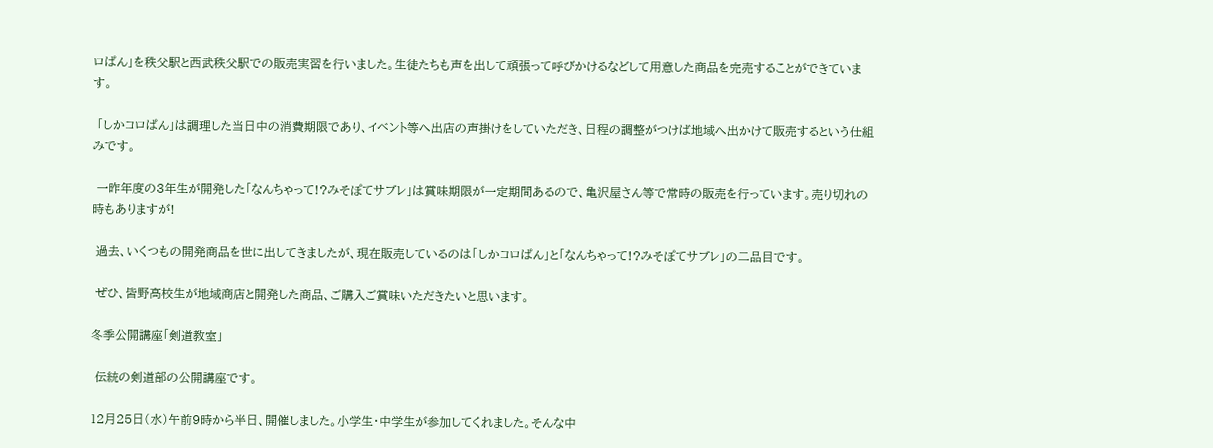ロぱん」を秩父駅と西武秩父駅での販売実習を行いました。生徒たちも声を出して頑張って呼びかけるなどして用意した商品を完売することができています。

 「しかコロぱん」は調理した当日中の消費期限であり、イベント等へ出店の声掛けをしていただき、日程の調整がつけば地域へ出かけて販売するという仕組みです。

 一昨年度の3年生が開発した「なんちゃって!?みそぽてサブレ」は賞味期限が一定期間あるので、亀沢屋さん等で常時の販売を行っています。売り切れの時もありますが!

 過去、いくつもの開発商品を世に出してきましたが、現在販売しているのは「しかコロぱん」と「なんちゃって!?みそぽてサブレ」の二品目です。

 ぜひ、皆野高校生が地域商店と開発した商品、ご購入ご賞味いただきたいと思います。

冬季公開講座「剣道教室」

 伝統の剣道部の公開講座です。

12月25日(水)午前9時から半日、開催しました。小学生・中学生が参加してくれました。そんな中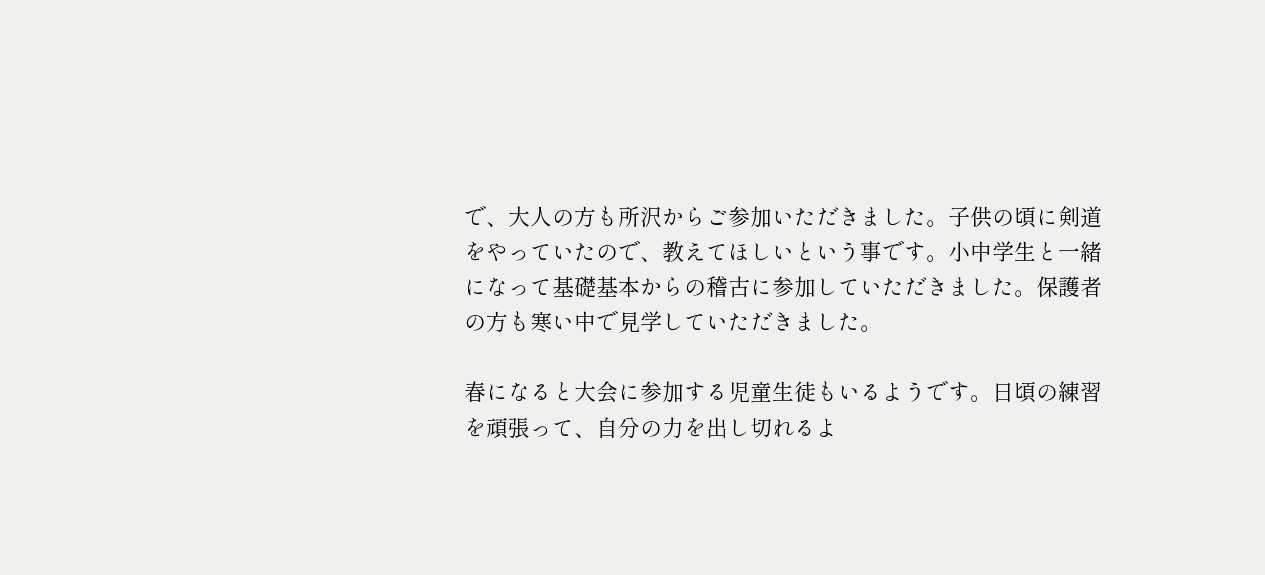で、大人の方も所沢からご参加いただきました。子供の頃に剣道をやっていたので、教えてほしいという事です。小中学生と一緒になって基礎基本からの稽古に参加していただきました。保護者の方も寒い中で見学していただきました。

春になると大会に参加する児童生徒もいるようです。日頃の練習を頑張って、自分の力を出し切れるよ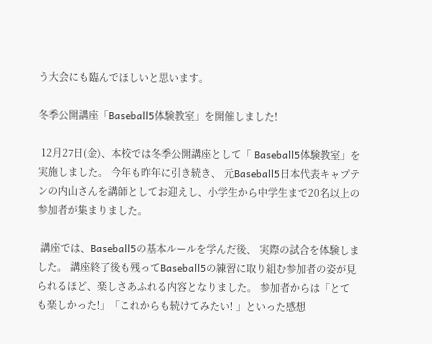う大会にも臨んでほしいと思います。

冬季公開講座「Baseball5体験教室」を開催しました!

 12月27日(金)、本校では冬季公開講座として「 Baseball5体験教室」を実施しました。 今年も昨年に引き続き、 元Baseball5日本代表キャプテンの内山さんを講師としてお迎えし、小学生から中学生まで20名以上の参加者が集まりました。

 講座では、Baseball5の基本ルールを学んだ後、 実際の試合を体験しました。 講座終了後も残ってBaseball5の練習に取り組む参加者の姿が見られるほど、楽しさあふれる内容となりました。 参加者からは「とても楽しかった!」「これからも続けてみたい! 」といった感想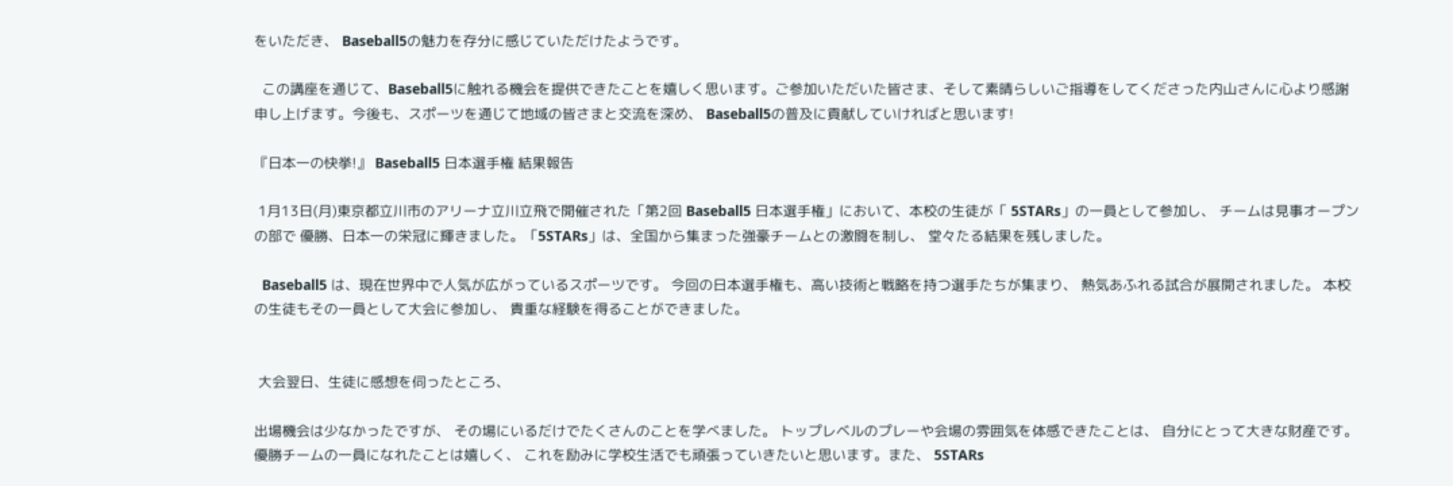をいただき、 Baseball5の魅力を存分に感じていただけたようです。

  この講座を通じて、Baseball5に触れる機会を提供できたことを嬉しく思います。ご参加いただいた皆さま、そして素晴らしいご指導をしてくださった内山さんに心より感謝申し上げます。今後も、スポーツを通じて地域の皆さまと交流を深め、 Baseball5の普及に貢献していければと思います!

『日本一の快挙!』 Baseball5 日本選手権 結果報告

 1月13日(月)東京都立川市のアリーナ立川立飛で開催された「第2回 Baseball5 日本選手権」において、本校の生徒が「 5STARs」の一員として参加し、 チームは見事オープンの部で 優勝、日本一の栄冠に輝きました。「5STARs」は、全国から集まった強豪チームとの激闘を制し、 堂々たる結果を残しました。

  Baseball5 は、現在世界中で人気が広がっているスポーツです。 今回の日本選手権も、高い技術と戦略を持つ選手たちが集まり、 熱気あふれる試合が展開されました。 本校の生徒もその一員として大会に参加し、 貴重な経験を得ることができました。


 大会翌日、生徒に感想を伺ったところ、

出場機会は少なかったですが、 その場にいるだけでたくさんのことを学べました。 トップレベルのプレーや会場の雰囲気を体感できたことは、 自分にとって大きな財産です。 優勝チームの一員になれたことは嬉しく、 これを励みに学校生活でも頑張っていきたいと思います。また、 5STARs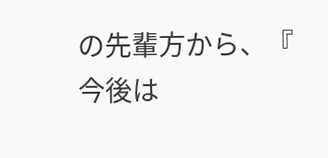の先輩方から、『 今後は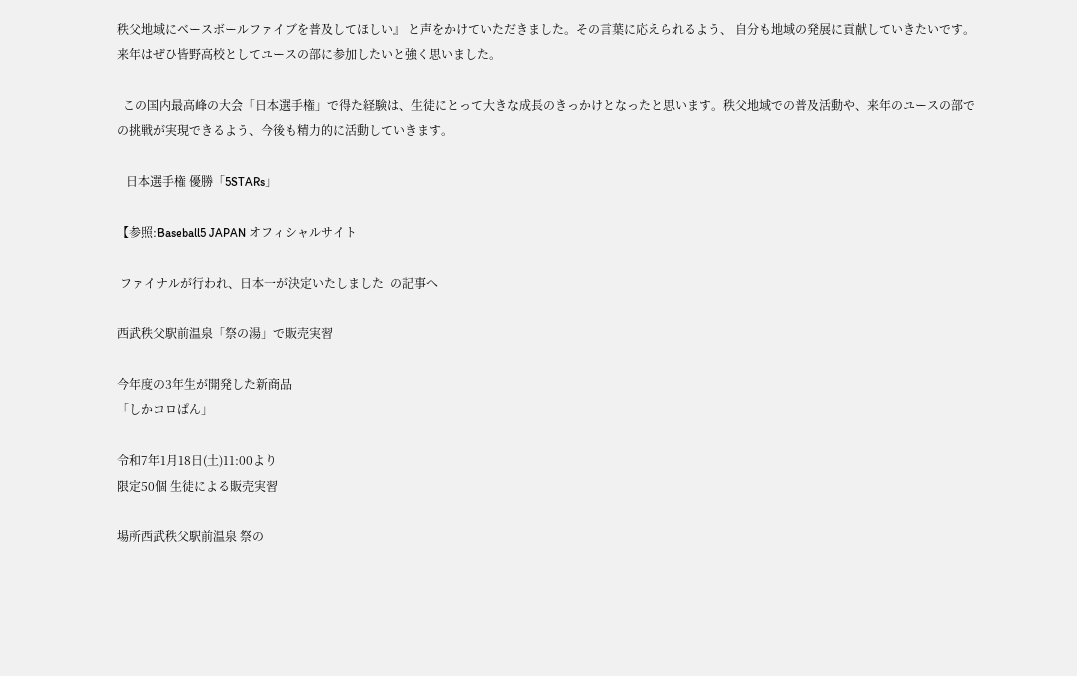秩父地域にベースボールファイブを普及してほしい』 と声をかけていただきました。その言葉に応えられるよう、 自分も地域の発展に貢献していきたいです。 来年はぜひ皆野高校としてユースの部に参加したいと強く思いました。

  この国内最高峰の大会「日本選手権」で得た経験は、生徒にとって大きな成長のきっかけとなったと思います。秩父地域での普及活動や、来年のユースの部での挑戦が実現できるよう、今後も精力的に活動していきます。

   日本選手権 優勝「5STARs」

【参照:Baseball5 JAPAN オフィシャルサイト

 ファイナルが行われ、日本一が決定いたしました  の記事へ

西武秩父駅前温泉「祭の湯」で販売実習

今年度の3年生が開発した新商品
「しかコロぱん」

令和7年1月18日(土)11:00より
限定50個 生徒による販売実習

場所西武秩父駅前温泉 祭の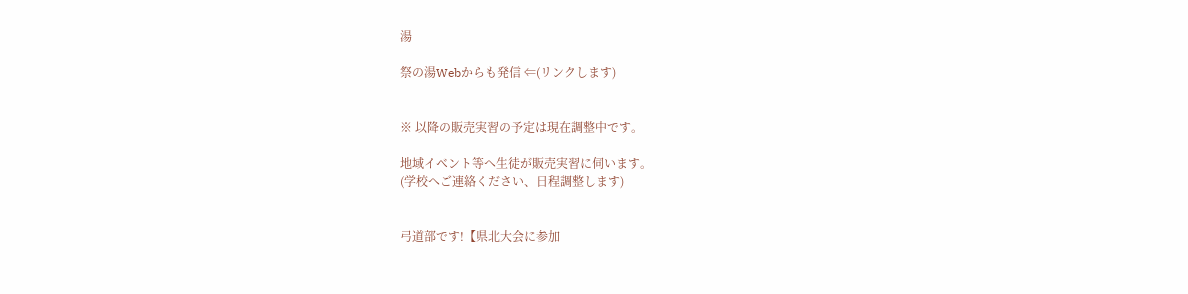湯

祭の湯Webからも発信 ⇐(リンクします)


※ 以降の販売実習の予定は現在調整中です。

地域イベント等へ生徒が販売実習に伺います。
(学校へご連絡ください、日程調整します)


弓道部です!【県北大会に参加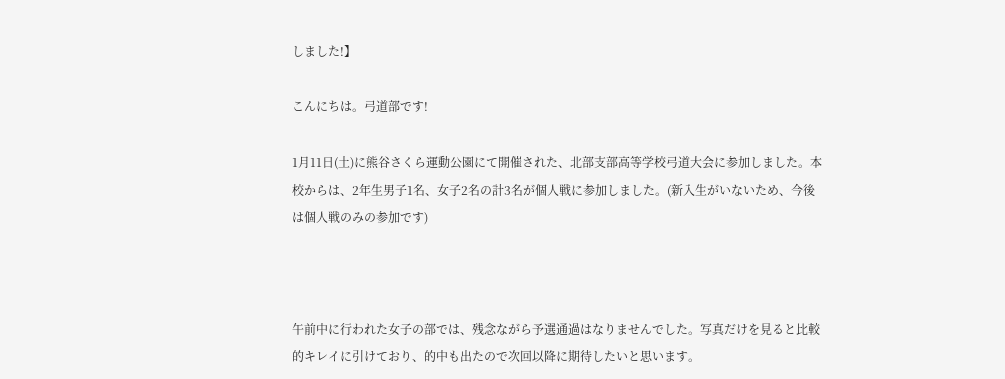しました!】

こんにちは。弓道部です!

1月11日(土)に熊谷さくら運動公園にて開催された、北部支部高等学校弓道大会に参加しました。本校からは、2年生男子1名、女子2名の計3名が個人戦に参加しました。(新入生がいないため、今後は個人戦のみの参加です)



午前中に行われた女子の部では、残念ながら予選通過はなりませんでした。写真だけを見ると比較的キレイに引けており、的中も出たので次回以降に期待したいと思います。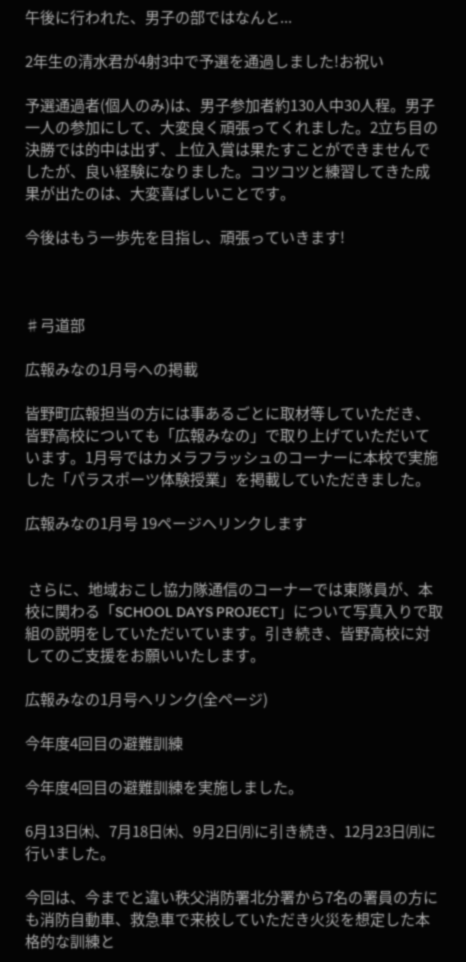午後に行われた、男子の部ではなんと...

2年生の清水君が4射3中で予選を通過しました!お祝い

予選通過者(個人のみ)は、男子参加者約130人中30人程。男子一人の参加にして、大変良く頑張ってくれました。2立ち目の決勝では的中は出ず、上位入賞は果たすことができませんでしたが、良い経験になりました。コツコツと練習してきた成果が出たのは、大変喜ばしいことです。

今後はもう一歩先を目指し、頑張っていきます!



♯弓道部

広報みなの1月号への掲載

皆野町広報担当の方には事あるごとに取材等していただき、皆野高校についても「広報みなの」で取り上げていただいています。1月号ではカメラフラッシュのコーナーに本校で実施した「パラスポーツ体験授業」を掲載していただきました。

広報みなの1月号 19ページへリンクします


 さらに、地域おこし協力隊通信のコーナーでは東隊員が、本校に関わる「SCHOOL DAYS PROJECT」について写真入りで取組の説明をしていただいています。引き続き、皆野高校に対してのご支援をお願いいたします。

広報みなの1月号へリンク(全ページ)

今年度4回目の避難訓練

今年度4回目の避難訓練を実施しました。

6月13日㈭、7月18日㈭、9月2日㈪に引き続き、12月23日㈪に行いました。

今回は、今までと違い秩父消防署北分署から7名の署員の方にも消防自動車、救急車で来校していただき火災を想定した本格的な訓練と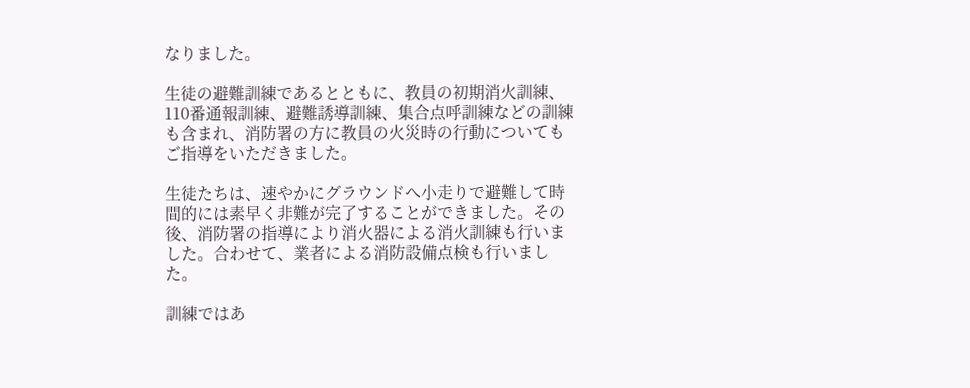なりました。

生徒の避難訓練であるとともに、教員の初期消火訓練、110番通報訓練、避難誘導訓練、集合点呼訓練などの訓練も含まれ、消防署の方に教員の火災時の行動についてもご指導をいただきました。

生徒たちは、速やかにグラウンドへ小走りで避難して時間的には素早く非難が完了することができました。その後、消防署の指導により消火器による消火訓練も行いました。合わせて、業者による消防設備点検も行いました。

訓練ではあ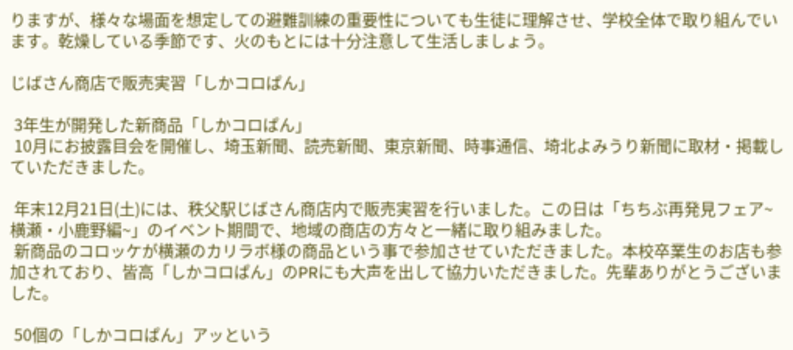りますが、様々な場面を想定しての避難訓練の重要性についても生徒に理解させ、学校全体で取り組んでいます。乾燥している季節です、火のもとには十分注意して生活しましょう。

じばさん商店で販売実習「しかコロぱん」

 3年生が開発した新商品「しかコロぱん」
 10月にお披露目会を開催し、埼玉新聞、読売新聞、東京新聞、時事通信、埼北よみうり新聞に取材・掲載していただきました。

 年末12月21日(土)には、秩父駅じばさん商店内で販売実習を行いました。この日は「ちちぶ再発見フェア~横瀬・小鹿野編~」のイベント期間で、地域の商店の方々と一緒に取り組みました。
 新商品のコロッケが横瀬のカリラボ様の商品という事で参加させていただきました。本校卒業生のお店も参加されており、皆高「しかコロぱん」のPRにも大声を出して協力いただきました。先輩ありがとうございました。

 50個の「しかコロぱん」アッという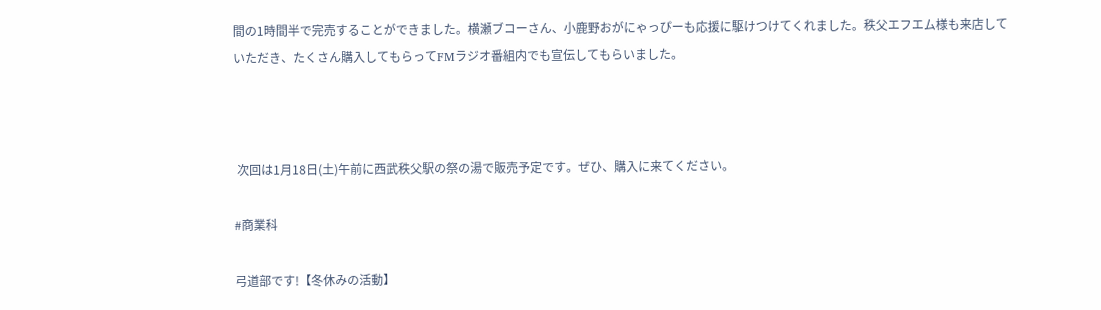間の1時間半で完売することができました。横瀬ブコーさん、小鹿野おがにゃっぴーも応援に駆けつけてくれました。秩父エフエム様も来店していただき、たくさん購入してもらってFMラジオ番組内でも宣伝してもらいました。



 次回は1月18日(土)午前に西武秩父駅の祭の湯で販売予定です。ぜひ、購入に来てください。

#商業科

弓道部です!【冬休みの活動】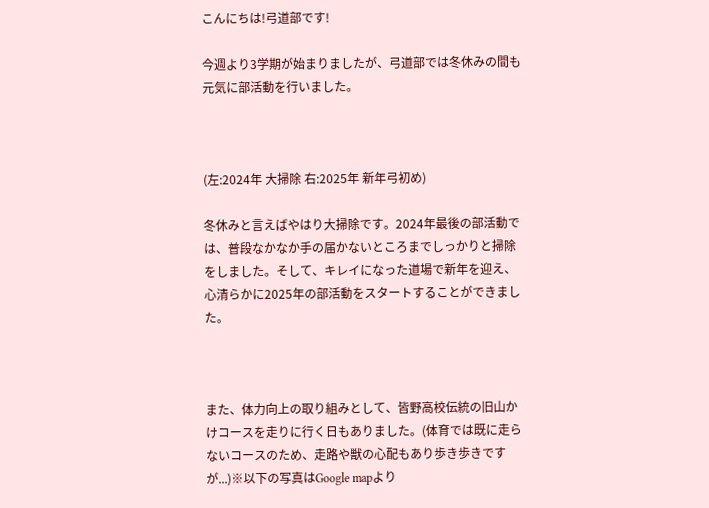こんにちは!弓道部です!

今週より3学期が始まりましたが、弓道部では冬休みの間も元気に部活動を行いました。



(左:2024年 大掃除 右:2025年 新年弓初め)

冬休みと言えばやはり大掃除です。2024年最後の部活動では、普段なかなか手の届かないところまでしっかりと掃除をしました。そして、キレイになった道場で新年を迎え、心清らかに2025年の部活動をスタートすることができました。



また、体力向上の取り組みとして、皆野高校伝統の旧山かけコースを走りに行く日もありました。(体育では既に走らないコースのため、走路や獣の心配もあり歩き歩きですが...)※以下の写真はGoogle mapより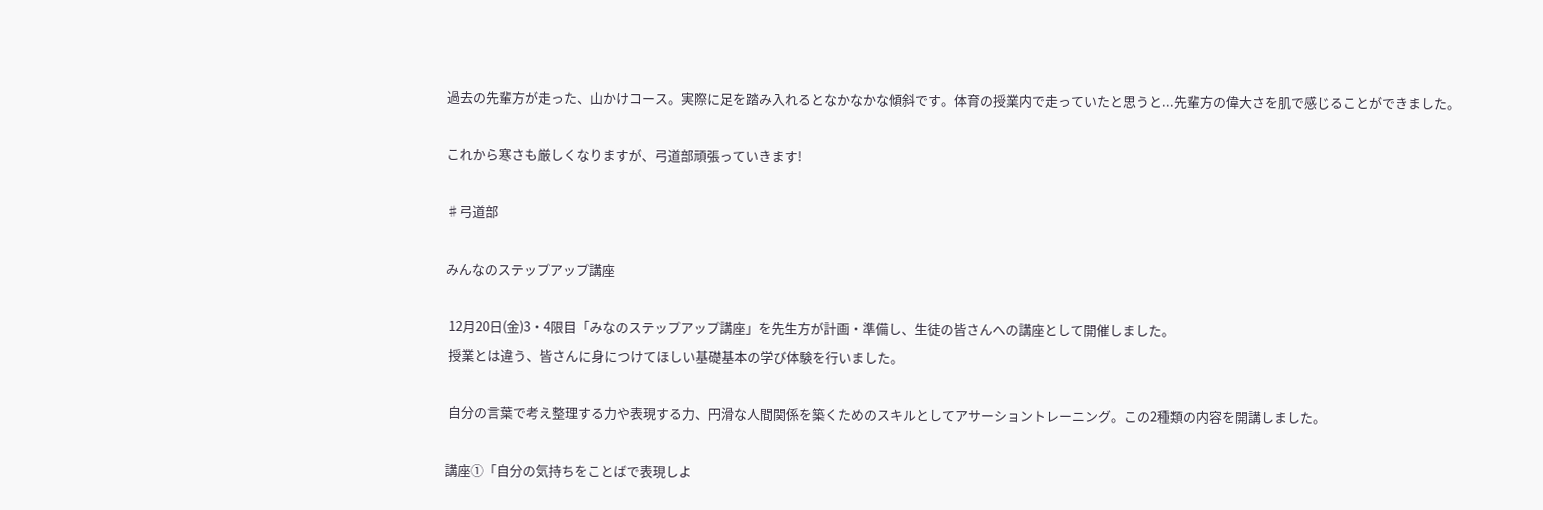過去の先輩方が走った、山かけコース。実際に足を踏み入れるとなかなかな傾斜です。体育の授業内で走っていたと思うと...先輩方の偉大さを肌で感じることができました。

これから寒さも厳しくなりますが、弓道部頑張っていきます!

♯弓道部

みんなのステップアップ講座

 12月20日(金)3・4限目「みなのステップアップ講座」を先生方が計画・準備し、生徒の皆さんへの講座として開催しました。
 授業とは違う、皆さんに身につけてほしい基礎基本の学び体験を行いました。

 自分の言葉で考え整理する力や表現する力、円滑な人間関係を築くためのスキルとしてアサーショントレーニング。この2種類の内容を開講しました。

講座①「自分の気持ちをことばで表現しよ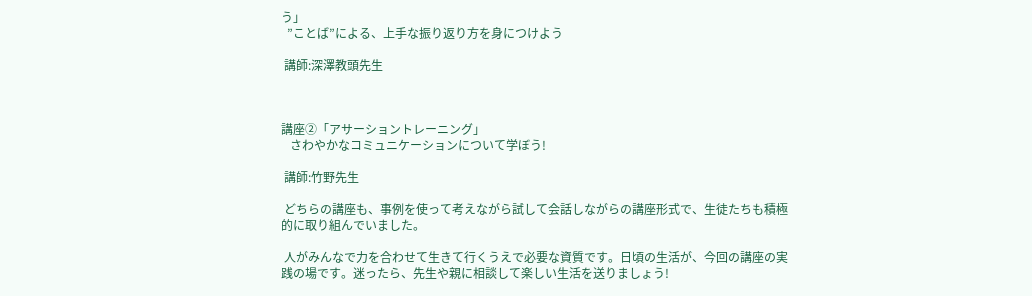う」
  ”ことば”による、上手な振り返り方を身につけよう

 講師:深澤教頭先生



講座②「アサーショントレーニング」
   さわやかなコミュニケーションについて学ぼう!

 講師:竹野先生

 どちらの講座も、事例を使って考えながら試して会話しながらの講座形式で、生徒たちも積極的に取り組んでいました。

 人がみんなで力を合わせて生きて行くうえで必要な資質です。日頃の生活が、今回の講座の実践の場です。迷ったら、先生や親に相談して楽しい生活を送りましょう!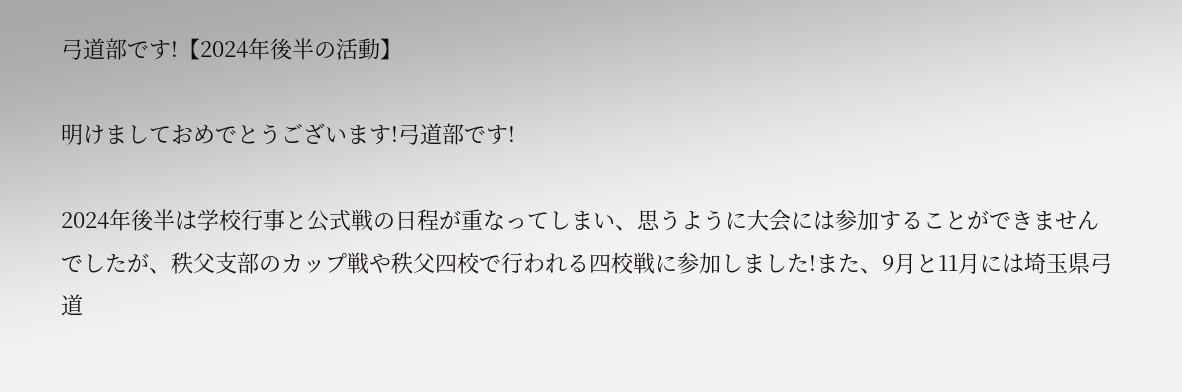弓道部です!【2024年後半の活動】

明けましておめでとうございます!弓道部です!

2024年後半は学校行事と公式戦の日程が重なってしまい、思うように大会には参加することができませんでしたが、秩父支部のカップ戦や秩父四校で行われる四校戦に参加しました!また、9月と11月には埼玉県弓道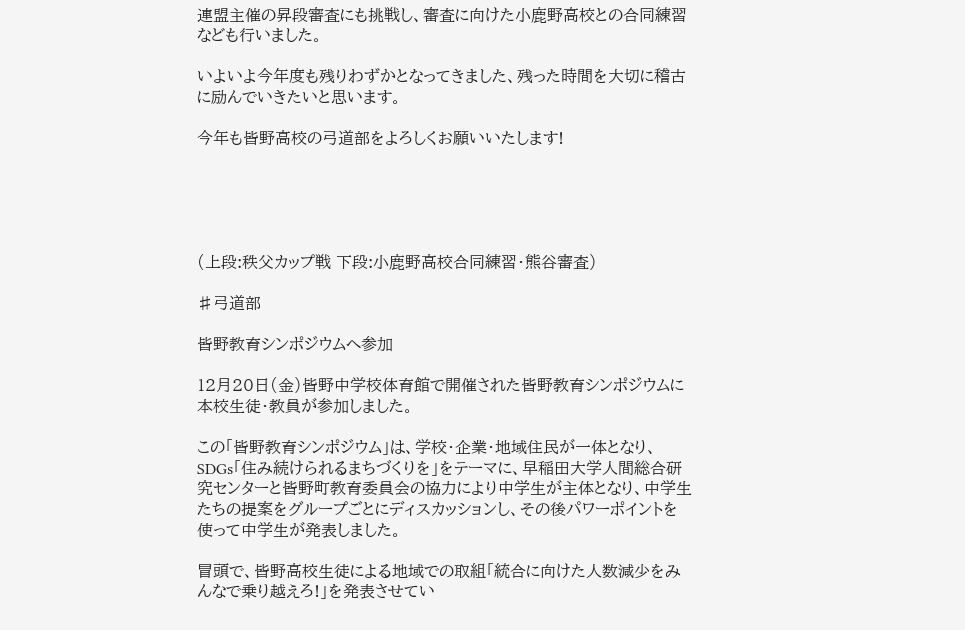連盟主催の昇段審査にも挑戦し、審査に向けた小鹿野高校との合同練習なども行いました。

いよいよ今年度も残りわずかとなってきました、残った時間を大切に稽古に励んでいきたいと思います。

今年も皆野高校の弓道部をよろしくお願いいたします!





(上段:秩父カップ戦 下段:小鹿野高校合同練習・熊谷審査)

♯弓道部

皆野教育シンポジウムへ参加

12月20日(金)皆野中学校体育館で開催された皆野教育シンポジウムに本校生徒・教員が参加しました。

この「皆野教育シンポジウム」は、学校・企業・地域住民が一体となり、SDGs「住み続けられるまちづくりを」をテーマに、早稲田大学人間総合研究センターと皆野町教育委員会の協力により中学生が主体となり、中学生たちの提案をグループごとにディスカッションし、その後パワーポイントを使って中学生が発表しました。

冒頭で、皆野高校生徒による地域での取組「統合に向けた人数減少をみんなで乗り越えろ!」を発表させてい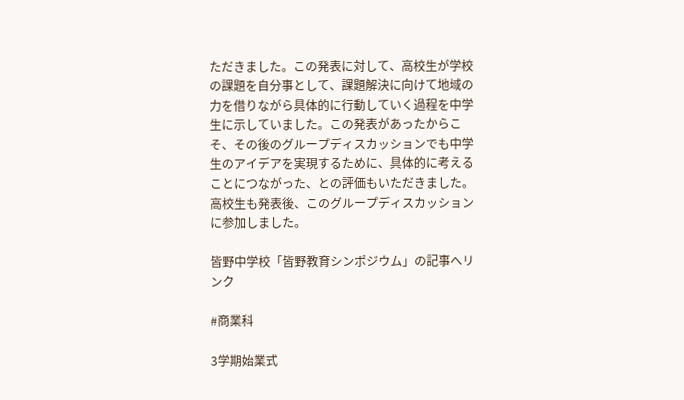ただきました。この発表に対して、高校生が学校の課題を自分事として、課題解決に向けて地域の力を借りながら具体的に行動していく過程を中学生に示していました。この発表があったからこそ、その後のグループディスカッションでも中学生のアイデアを実現するために、具体的に考えることにつながった、との評価もいただきました。高校生も発表後、このグループディスカッションに参加しました。

皆野中学校「皆野教育シンポジウム」の記事へリンク

#商業科

3学期始業式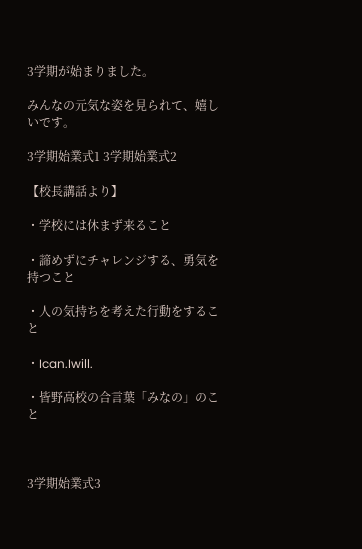3学期が始まりました。

みんなの元気な姿を見られて、嬉しいです。

3学期始業式1 3学期始業式2

【校長講話より】

・学校には休まず来ること

・諦めずにチャレンジする、勇気を持つこと

・人の気持ちを考えた行動をすること

・Ican.Iwill.

・皆野高校の合言葉「みなの」のこと



3学期始業式3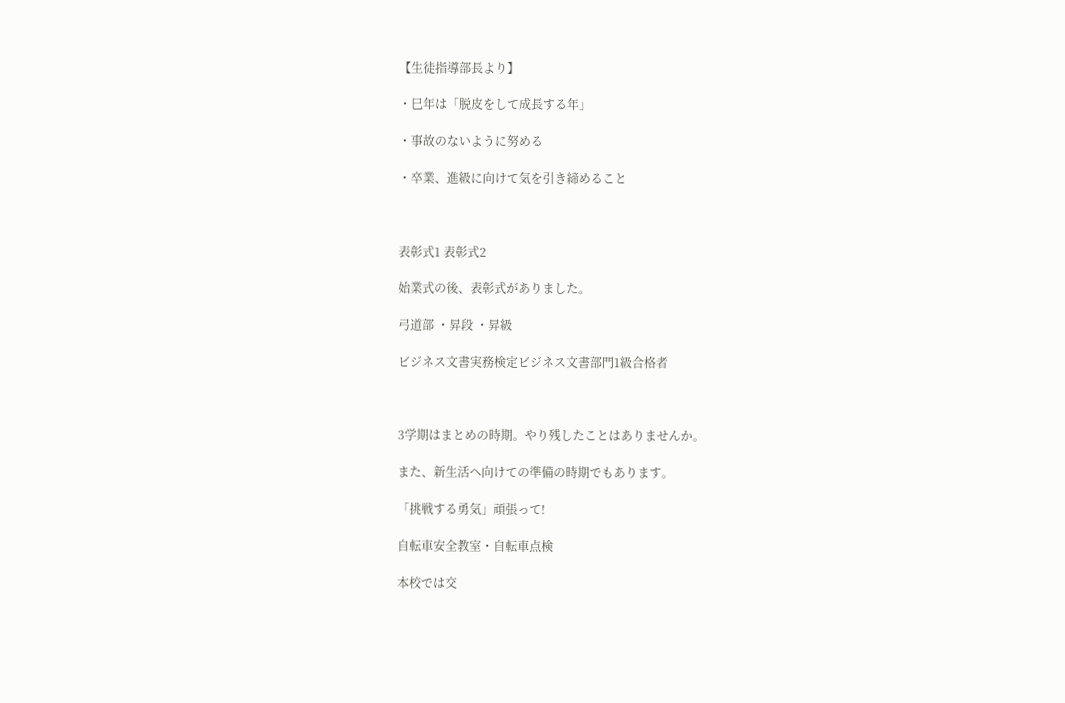【生徒指導部長より】

・巳年は「脱皮をして成長する年」

・事故のないように努める

・卒業、進級に向けて気を引き締めること



表彰式1 表彰式2

始業式の後、表彰式がありました。

弓道部 ・昇段 ・昇級

ビジネス文書実務検定ビジネス文書部門1級合格者



3学期はまとめの時期。やり残したことはありませんか。

また、新生活へ向けての準備の時期でもあります。

「挑戦する勇気」頑張って!

自転車安全教室・自転車点検

本校では交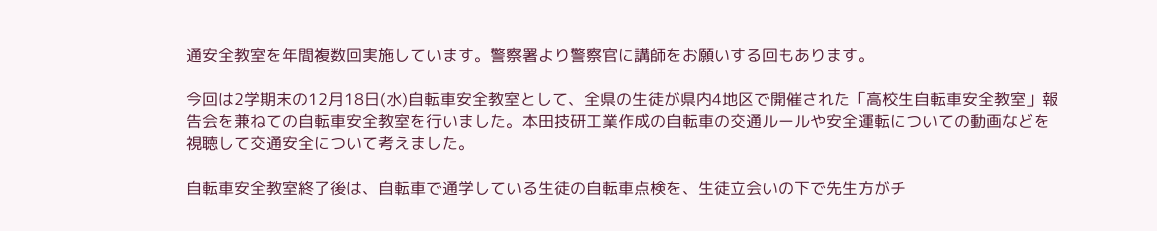通安全教室を年間複数回実施しています。警察署より警察官に講師をお願いする回もあります。

今回は2学期末の12月18日(水)自転車安全教室として、全県の生徒が県内4地区で開催された「高校生自転車安全教室」報告会を兼ねての自転車安全教室を行いました。本田技研工業作成の自転車の交通ルールや安全運転についての動画などを視聴して交通安全について考えました。

自転車安全教室終了後は、自転車で通学している生徒の自転車点検を、生徒立会いの下で先生方がチ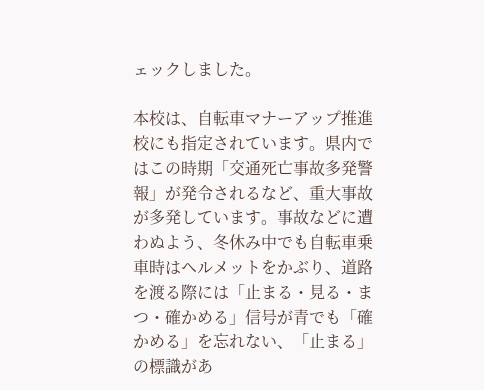ェックしました。

本校は、自転車マナーアップ推進校にも指定されています。県内ではこの時期「交通死亡事故多発警報」が発令されるなど、重大事故が多発しています。事故などに遭わぬよう、冬休み中でも自転車乗車時はヘルメットをかぶり、道路を渡る際には「止まる・見る・まつ・確かめる」信号が青でも「確かめる」を忘れない、「止まる」の標識があ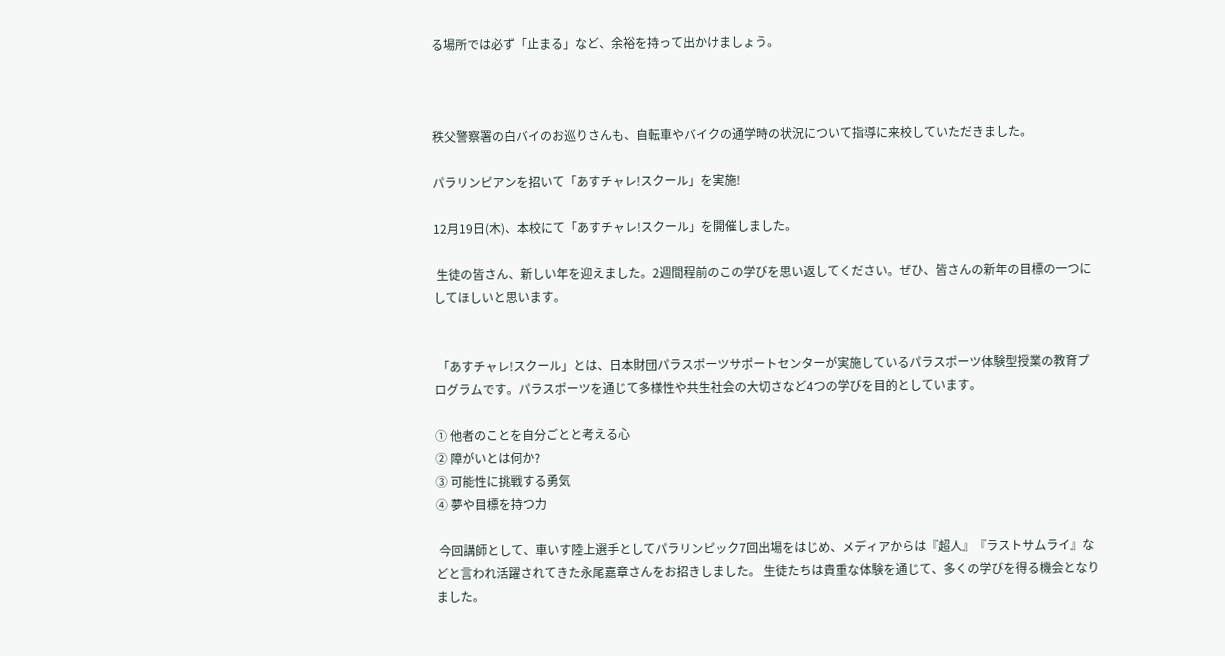る場所では必ず「止まる」など、余裕を持って出かけましょう。



秩父警察署の白バイのお巡りさんも、自転車やバイクの通学時の状況について指導に来校していただきました。

パラリンピアンを招いて「あすチャレ!スクール」を実施!

12月19日(木)、本校にて「あすチャレ!スクール」を開催しました。

 生徒の皆さん、新しい年を迎えました。2週間程前のこの学びを思い返してください。ぜひ、皆さんの新年の目標の一つにしてほしいと思います。


 「あすチャレ!スクール」とは、日本財団パラスポーツサポートセンターが実施しているパラスポーツ体験型授業の教育プログラムです。パラスポーツを通じて多様性や共生社会の大切さなど4つの学びを目的としています。

① 他者のことを自分ごとと考える心
② 障がいとは何か?
③ 可能性に挑戦する勇気
④ 夢や目標を持つ力

 今回講師として、車いす陸上選手としてパラリンピック7回出場をはじめ、メディアからは『超人』『ラストサムライ』などと言われ活躍されてきた永尾嘉章さんをお招きしました。 生徒たちは貴重な体験を通じて、多くの学びを得る機会となりました。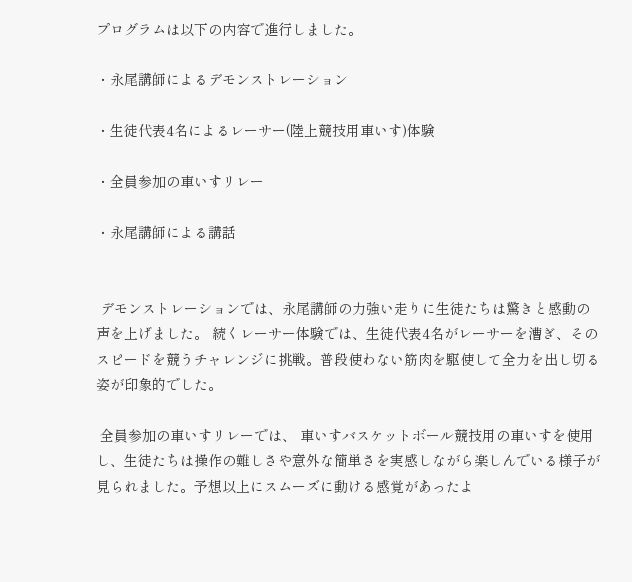プログラムは以下の内容で進行しました。

・永尾講師によるデモンストレーション

・生徒代表4名によるレーサー(陸上競技用車いす)体験

・全員参加の車いすリレー

・永尾講師による講話


 デモンストレーションでは、永尾講師の力強い走りに生徒たちは驚きと感動の声を上げました。 続くレーサー体験では、生徒代表4名がレーサーを漕ぎ、そのスピードを競うチャレンジに挑戦。普段使わない筋肉を駆使して全力を出し切る姿が印象的でした。

 全員参加の車いすリレーでは、 車いすバスケットボール競技用の車いすを使用し、生徒たちは操作の難しさや意外な簡単さを実感しながら楽しんでいる様子が見られました。予想以上にスムーズに動ける感覚があったよ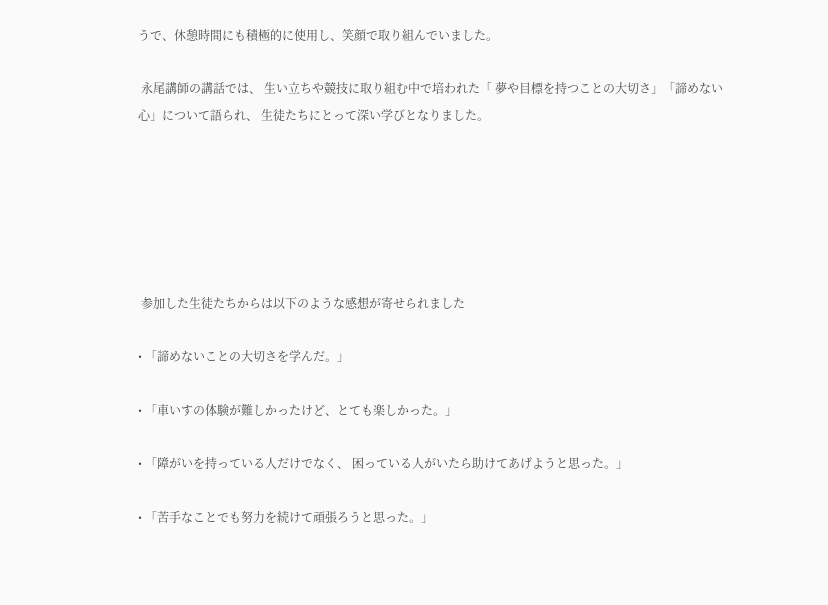うで、休憩時間にも積極的に使用し、笑顔で取り組んでいました。

 永尾講師の講話では、 生い立ちや競技に取り組む中で培われた「 夢や目標を持つことの大切さ」「諦めない心」について語られ、 生徒たちにとって深い学びとなりました。






 参加した生徒たちからは以下のような感想が寄せられました

• 「諦めないことの大切さを学んだ。」

• 「車いすの体験が難しかったけど、とても楽しかった。」

• 「障がいを持っている人だけでなく、 困っている人がいたら助けてあげようと思った。」

• 「苦手なことでも努力を続けて頑張ろうと思った。」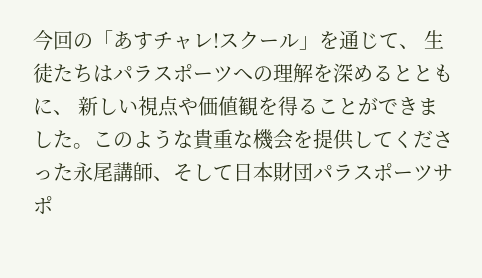今回の「あすチャレ!スクール」を通じて、 生徒たちはパラスポーツへの理解を深めるとともに、 新しい視点や価値観を得ることができました。このような貴重な機会を提供してくださった永尾講師、そして日本財団パラスポーツサポ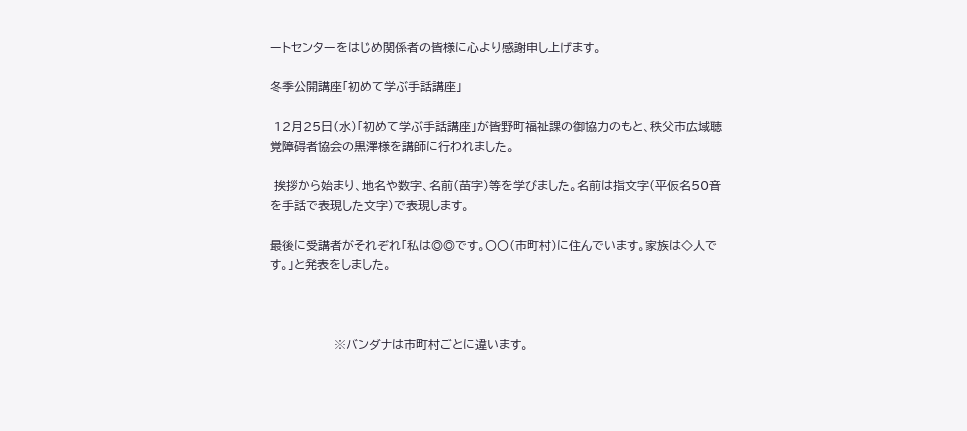ートセンターをはじめ関係者の皆様に心より感謝申し上げます。

冬季公開講座「初めて学ぶ手話講座」

 12月25日(水)「初めて学ぶ手話講座」が皆野町福祉課の御協力のもと、秩父市広域聴覚障碍者協会の黒澤様を講師に行われました。

 挨拶から始まり、地名や数字、名前(苗字)等を学びました。名前は指文字(平仮名50音を手話で表現した文字)で表現します。

最後に受講者がそれぞれ「私は◎◎です。〇〇(市町村)に住んでいます。家族は◇人です。」と発表をしました。



                ※バンダナは市町村ごとに違います。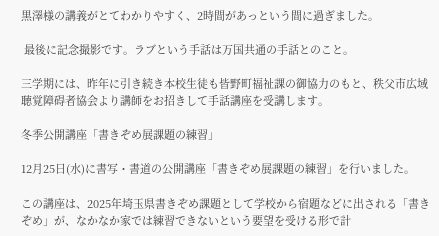黒澤様の講義がとてわかりやすく、2時間があっという間に過ぎました。

 最後に記念撮影です。ラブという手話は万国共通の手話とのこと。

三学期には、昨年に引き続き本校生徒も皆野町福祉課の御協力のもと、秩父市広域聴覚障碍者協会より講師をお招きして手話講座を受講します。

冬季公開講座「書きぞめ展課題の練習」

12月25日(水)に書写・書道の公開講座「書きぞめ展課題の練習」を行いました。

この講座は、2025年埼玉県書きぞめ課題として学校から宿題などに出される「書きぞめ」が、なかなか家では練習できないという要望を受ける形で計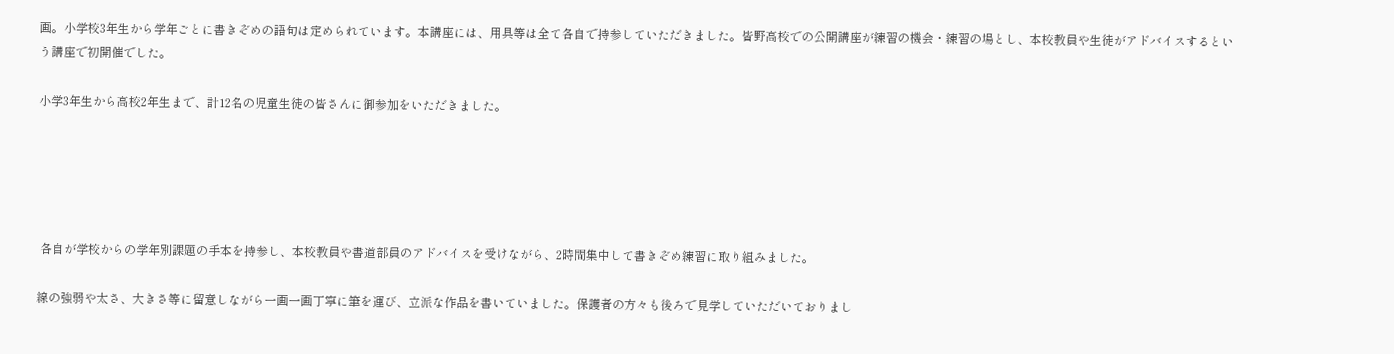画。小学校3年生から学年ごとに書きぞめの語句は定められています。本講座には、用具等は全て各自で持参していただきました。皆野高校での公開講座が練習の機会・練習の場とし、本校教員や生徒がアドバイスするという講座で初開催でした。

小学3年生から高校2年生まで、計12名の児童生徒の皆さんに御参加をいただきました。





 各自が学校からの学年別課題の手本を持参し、本校教員や書道部員のアドバイスを受けながら、2時間集中して書きぞめ練習に取り組みました。

線の強弱や太さ、大きさ等に留意しながら一画一画丁寧に筆を運び、立派な作品を書いていました。保護者の方々も後ろで見学していただいておりまし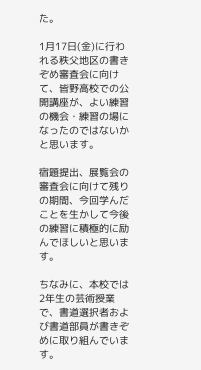た。

1月17日(金)に行われる秩父地区の書きぞめ審査会に向けて、皆野高校での公開講座が、よい練習の機会・練習の場になったのではないかと思います。

宿題提出、展覧会の審査会に向けて残りの期間、今回学んだことを生かして今後の練習に積極的に励んでほしいと思います。

ちなみに、本校では2年生の芸術授業で、書道選択者および書道部員が書きぞめに取り組んでいます。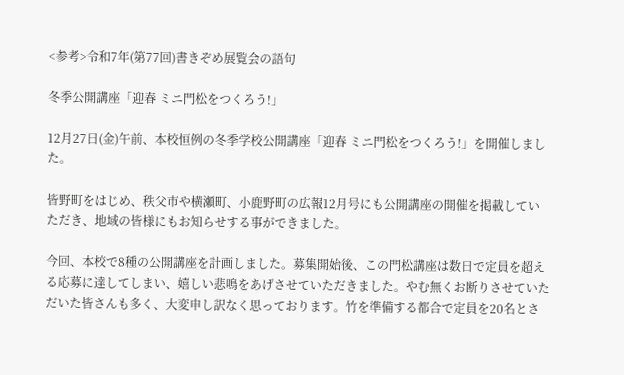<参考>令和7年(第77回)書きぞめ展覧会の語句

冬季公開講座「迎春 ミニ門松をつくろう!」

12月27日(金)午前、本校恒例の冬季学校公開講座「迎春 ミニ門松をつくろう!」を開催しました。

皆野町をはじめ、秩父市や横瀬町、小鹿野町の広報12月号にも公開講座の開催を掲載していただき、地域の皆様にもお知らせする事ができました。

今回、本校で8種の公開講座を計画しました。募集開始後、この門松講座は数日で定員を超える応募に達してしまい、嬉しい悲鳴をあげさせていただきました。やむ無くお断りさせていただいた皆さんも多く、大変申し訳なく思っております。竹を準備する都合で定員を20名とさ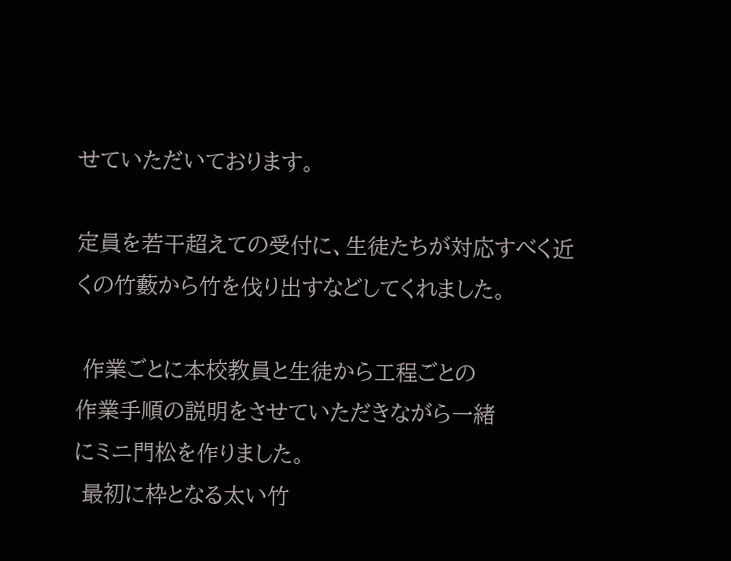せていただいております。

定員を若干超えての受付に、生徒たちが対応すべく近くの竹藪から竹を伐り出すなどしてくれました。

 作業ごとに本校教員と生徒から工程ごとの
作業手順の説明をさせていただきながら一緒
にミニ門松を作りました。
 最初に枠となる太い竹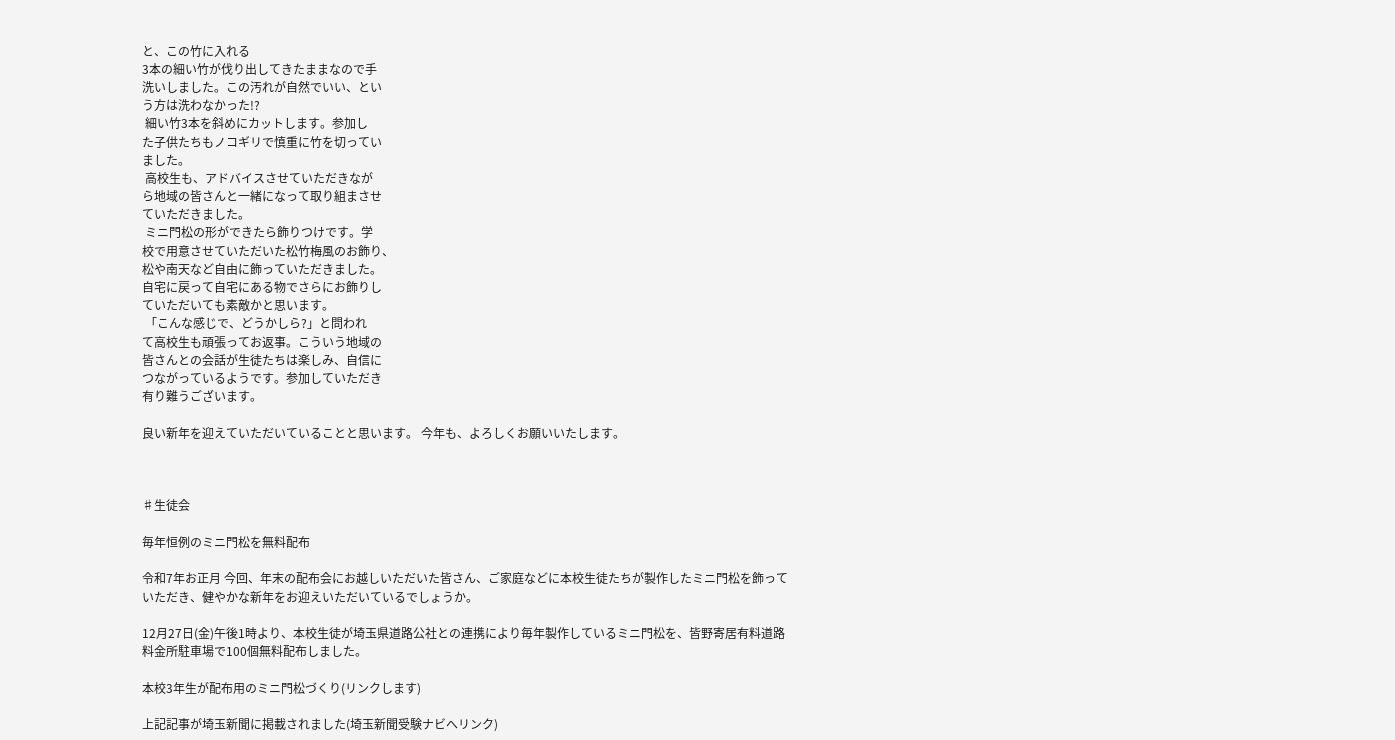と、この竹に入れる
3本の細い竹が伐り出してきたままなので手
洗いしました。この汚れが自然でいい、とい
う方は洗わなかった!?
 細い竹3本を斜めにカットします。参加し
た子供たちもノコギリで慎重に竹を切ってい
ました。
 高校生も、アドバイスさせていただきなが
ら地域の皆さんと一緒になって取り組まさせ
ていただきました。
 ミニ門松の形ができたら飾りつけです。学
校で用意させていただいた松竹梅風のお飾り、
松や南天など自由に飾っていただきました。
自宅に戻って自宅にある物でさらにお飾りし
ていただいても素敵かと思います。
 「こんな感じで、どうかしら?」と問われ
て高校生も頑張ってお返事。こういう地域の
皆さんとの会話が生徒たちは楽しみ、自信に
つながっているようです。参加していただき
有り難うございます。

良い新年を迎えていただいていることと思います。 今年も、よろしくお願いいたします。



♯生徒会

毎年恒例のミニ門松を無料配布

令和7年お正月 今回、年末の配布会にお越しいただいた皆さん、ご家庭などに本校生徒たちが製作したミニ門松を飾っていただき、健やかな新年をお迎えいただいているでしょうか。

12月27日(金)午後1時より、本校生徒が埼玉県道路公社との連携により毎年製作しているミニ門松を、皆野寄居有料道路料金所駐車場で100個無料配布しました。

本校3年生が配布用のミニ門松づくり(リンクします)

上記記事が埼玉新聞に掲載されました(埼玉新聞受験ナビへリンク)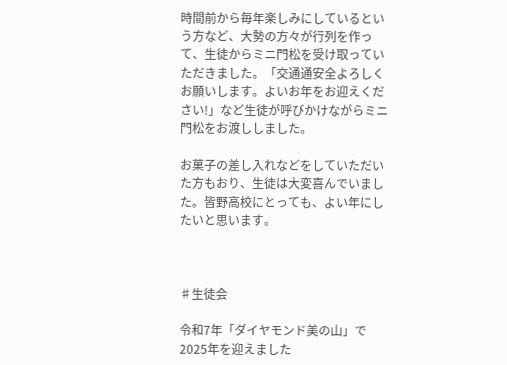時間前から毎年楽しみにしているという方など、大勢の方々が行列を作って、生徒からミニ門松を受け取っていただきました。「交通通安全よろしくお願いします。よいお年をお迎えください!」など生徒が呼びかけながらミニ門松をお渡ししました。

お菓子の差し入れなどをしていただいた方もおり、生徒は大変喜んでいました。皆野高校にとっても、よい年にしたいと思います。



♯生徒会

令和7年「ダイヤモンド美の山」で2025年を迎えました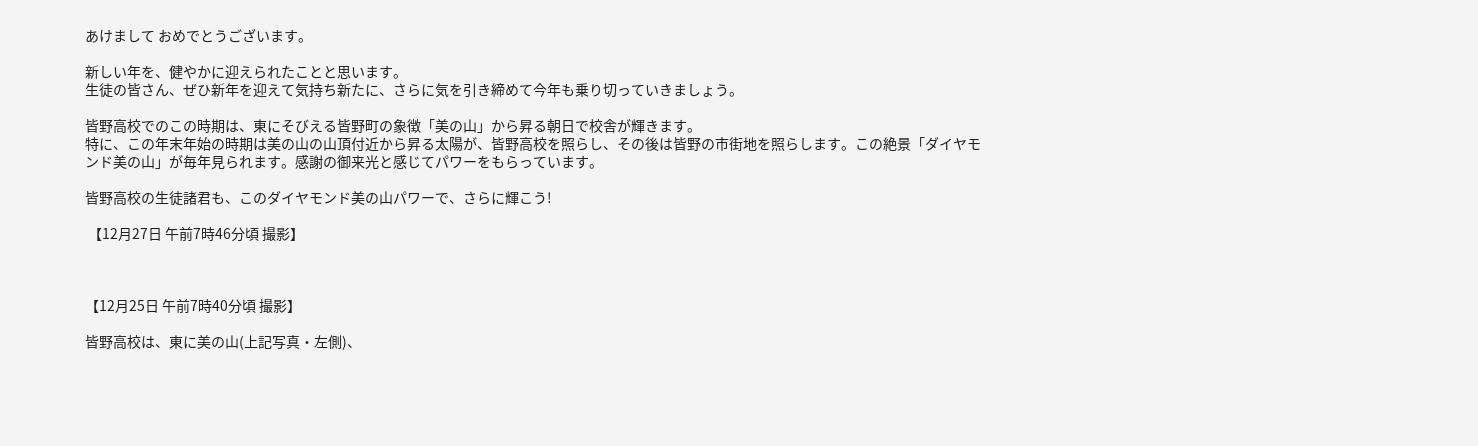あけまして おめでとうございます。

新しい年を、健やかに迎えられたことと思います。
生徒の皆さん、ぜひ新年を迎えて気持ち新たに、さらに気を引き締めて今年も乗り切っていきましょう。

皆野高校でのこの時期は、東にそびえる皆野町の象徴「美の山」から昇る朝日で校舎が輝きます。
特に、この年末年始の時期は美の山の山頂付近から昇る太陽が、皆野高校を照らし、その後は皆野の市街地を照らします。この絶景「ダイヤモンド美の山」が毎年見られます。感謝の御来光と感じてパワーをもらっています。

皆野高校の生徒諸君も、このダイヤモンド美の山パワーで、さらに輝こう!

 【12月27日 午前7時46分頃 撮影】



【12月25日 午前7時40分頃 撮影】

皆野高校は、東に美の山(上記写真・左側)、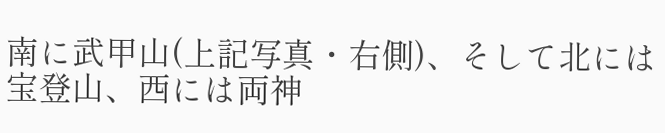南に武甲山(上記写真・右側)、そして北には宝登山、西には両神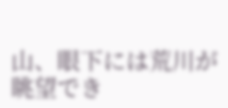山、眼下には荒川が眺望でき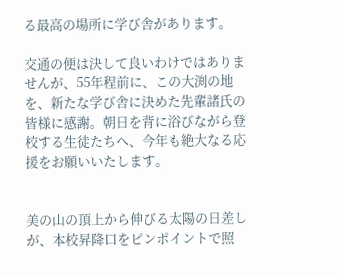る最高の場所に学び舎があります。

交通の便は決して良いわけではありませんが、55年程前に、この大渕の地を、新たな学び舎に決めた先輩諸氏の皆様に感謝。朝日を背に浴びながら登校する生徒たちへ、今年も絶大なる応援をお願いいたします。


美の山の頂上から伸びる太陽の日差しが、本校昇降口をピンポイントで照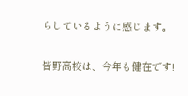らしているように感じます。

皆野高校は、今年も健在です!